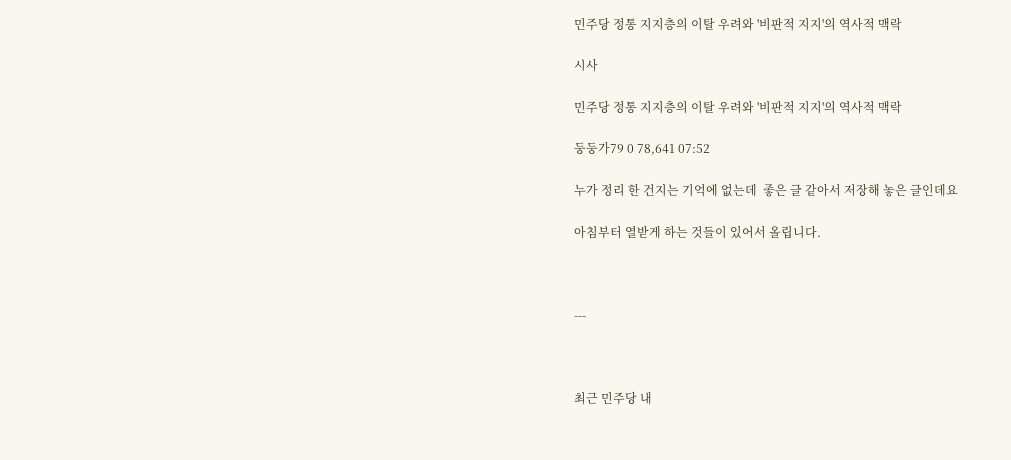민주당 정통 지지층의 이탈 우려와 '비판적 지지'의 역사적 맥락

시사

민주당 정통 지지층의 이탈 우려와 '비판적 지지'의 역사적 맥락

둥둥가79 0 78,641 07:52

누가 정리 한 건지는 기억에 없는데  좋은 글 같아서 저장해 놓은 글인데요

아침부터 열받게 하는 것들이 있어서 올립니다.



---



최근 민주당 내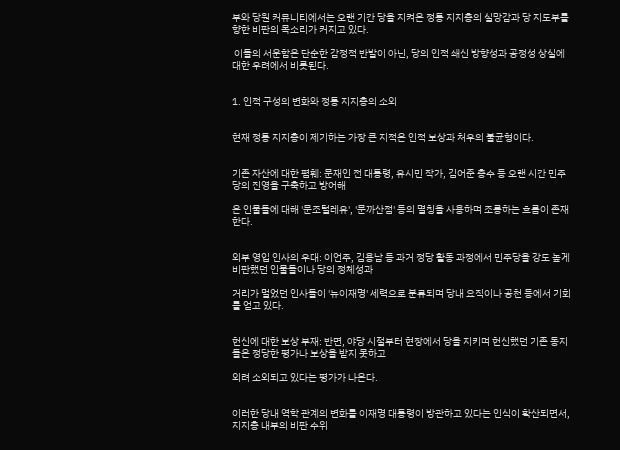부와 당원 커뮤니티에서는 오랜 기간 당을 지켜온 정통 지지층의 실망감과 당 지도부를 향한 비판의 목소리가 커지고 있다.

 이들의 서운함은 단순한 감정적 반발이 아닌, 당의 인적 쇄신 방향성과 공정성 상실에 대한 우려에서 비롯된다.


1. 인적 구성의 변화와 정통 지지층의 소외


현재 정통 지지층이 제기하는 가장 큰 지적은 인적 보상과 처우의 불균형이다.


기존 자산에 대한 폄훼: 문재인 전 대통령, 유시민 작가, 김어준 총수 등 오랜 시간 민주당의 진영을 구축하고 방어해

온 인물들에 대해 '문조털레유', '문까산점' 등의 멸칭을 사용하며 조롱하는 흐름이 존재한다.


외부 영입 인사의 우대: 이언주, 김용남 등 과거 정당 활동 과정에서 민주당을 강도 높게 비판했던 인물들이나 당의 정체성과

거리가 멀었던 인사들이 '뉴이재명' 세력으로 분류되며 당내 요직이나 공천 등에서 기회를 얻고 있다.


헌신에 대한 보상 부재: 반면, 야당 시절부터 현장에서 당을 지키며 헌신했던 기존 동지들은 정당한 평가나 보상을 받지 못하고

외려 소외되고 있다는 평가가 나온다.


이러한 당내 역학 관계의 변화를 이재명 대통령이 방관하고 있다는 인식이 확산되면서, 지지층 내부의 비판 수위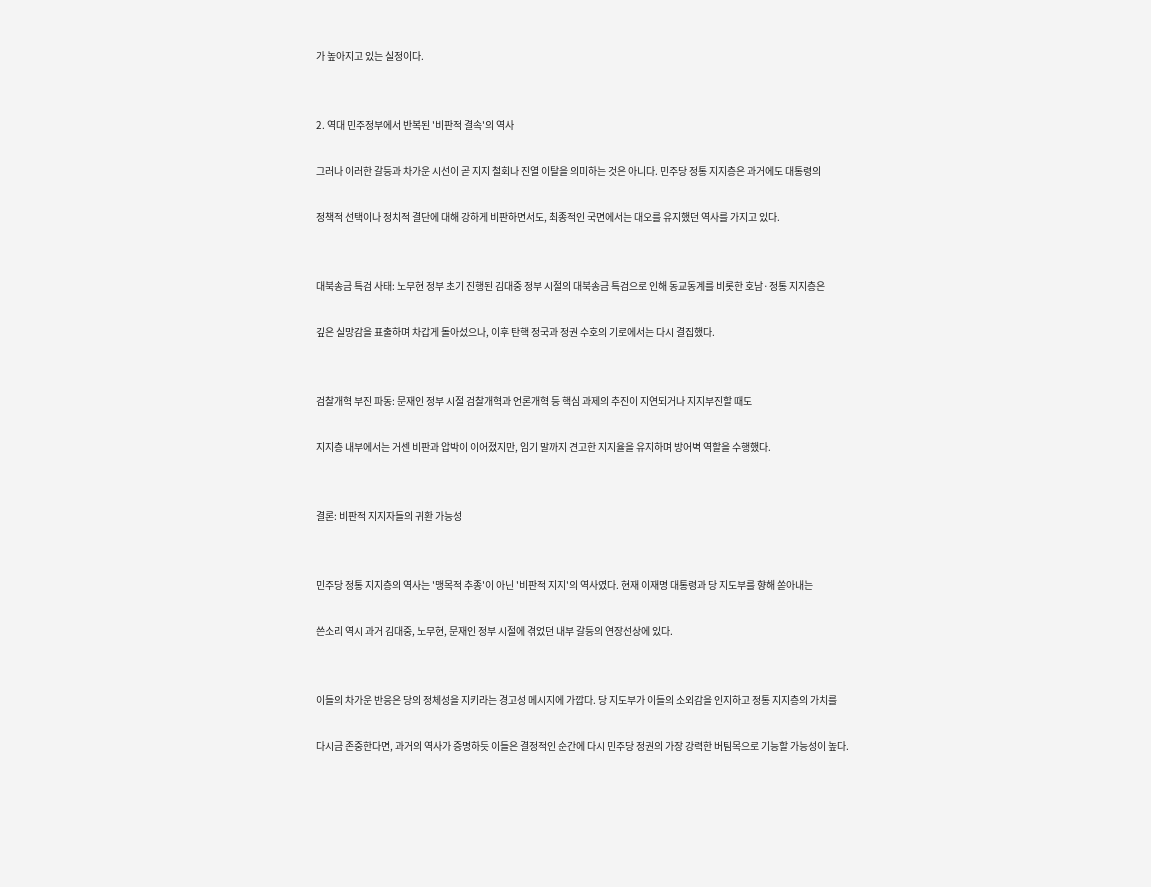가 높아지고 있는 실정이다.


2. 역대 민주정부에서 반복된 '비판적 결속'의 역사

그러나 이러한 갈등과 차가운 시선이 곧 지지 철회나 진열 이탈을 의미하는 것은 아니다. 민주당 정통 지지층은 과거에도 대통령의

정책적 선택이나 정치적 결단에 대해 강하게 비판하면서도, 최종적인 국면에서는 대오를 유지했던 역사를 가지고 있다.


대북송금 특검 사태: 노무현 정부 초기 진행된 김대중 정부 시절의 대북송금 특검으로 인해 동교동계를 비롯한 호남·정통 지지층은

깊은 실망감을 표출하며 차갑게 돌아섰으나, 이후 탄핵 정국과 정권 수호의 기로에서는 다시 결집했다.


검찰개혁 부진 파동: 문재인 정부 시절 검찰개혁과 언론개혁 등 핵심 과제의 추진이 지연되거나 지지부진할 때도

지지층 내부에서는 거센 비판과 압박이 이어졌지만, 임기 말까지 견고한 지지율을 유지하며 방어벽 역할을 수행했다.


결론: 비판적 지지자들의 귀환 가능성


민주당 정통 지지층의 역사는 '맹목적 추종'이 아닌 '비판적 지지'의 역사였다. 현재 이재명 대통령과 당 지도부를 향해 쏟아내는

쓴소리 역시 과거 김대중, 노무현, 문재인 정부 시절에 겪었던 내부 갈등의 연장선상에 있다.


이들의 차가운 반응은 당의 정체성을 지키라는 경고성 메시지에 가깝다. 당 지도부가 이들의 소외감을 인지하고 정통 지지층의 가치를

다시금 존중한다면, 과거의 역사가 증명하듯 이들은 결정적인 순간에 다시 민주당 정권의 가장 강력한 버팀목으로 기능할 가능성이 높다.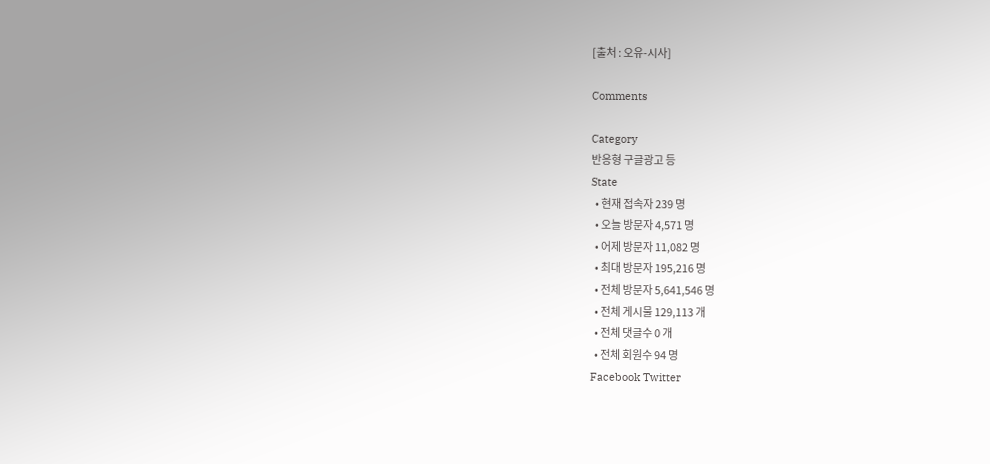[출처 : 오유-시사]

Comments

Category
반응형 구글광고 등
State
  • 현재 접속자 239 명
  • 오늘 방문자 4,571 명
  • 어제 방문자 11,082 명
  • 최대 방문자 195,216 명
  • 전체 방문자 5,641,546 명
  • 전체 게시물 129,113 개
  • 전체 댓글수 0 개
  • 전체 회원수 94 명
Facebook Twitter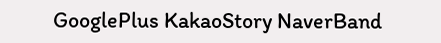GooglePlus KakaoStory NaverBand